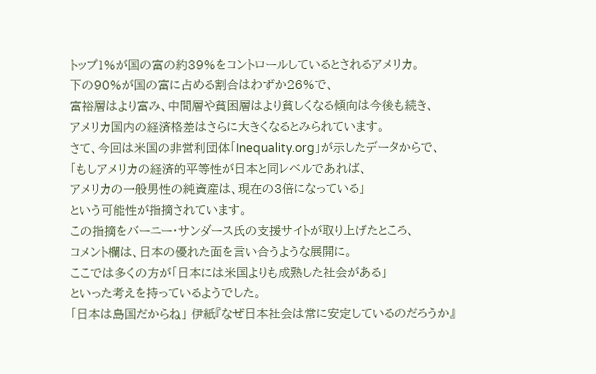トップ1%が国の富の約39%をコントロールしているとされるアメリカ。
下の90%が国の富に占める割合はわずか26%で、
富裕層はより富み、中間層や貧困層はより貧しくなる傾向は今後も続き、
アメリカ国内の経済格差はさらに大きくなるとみられています。
さて、今回は米国の非営利団体「Inequality.org」が示したデータからで、
「もしアメリカの経済的平等性が日本と同レベルであれば、
アメリカの一般男性の純資産は、現在の3倍になっている」
という可能性が指摘されています。
この指摘をバーニー・サンダース氏の支援サイトが取り上げたところ、
コメント欄は、日本の優れた面を言い合うような展開に。
ここでは多くの方が「日本には米国よりも成熟した社会がある」
といった考えを持っているようでした。
「日本は島国だからね」 伊紙『なぜ日本社会は常に安定しているのだろうか』